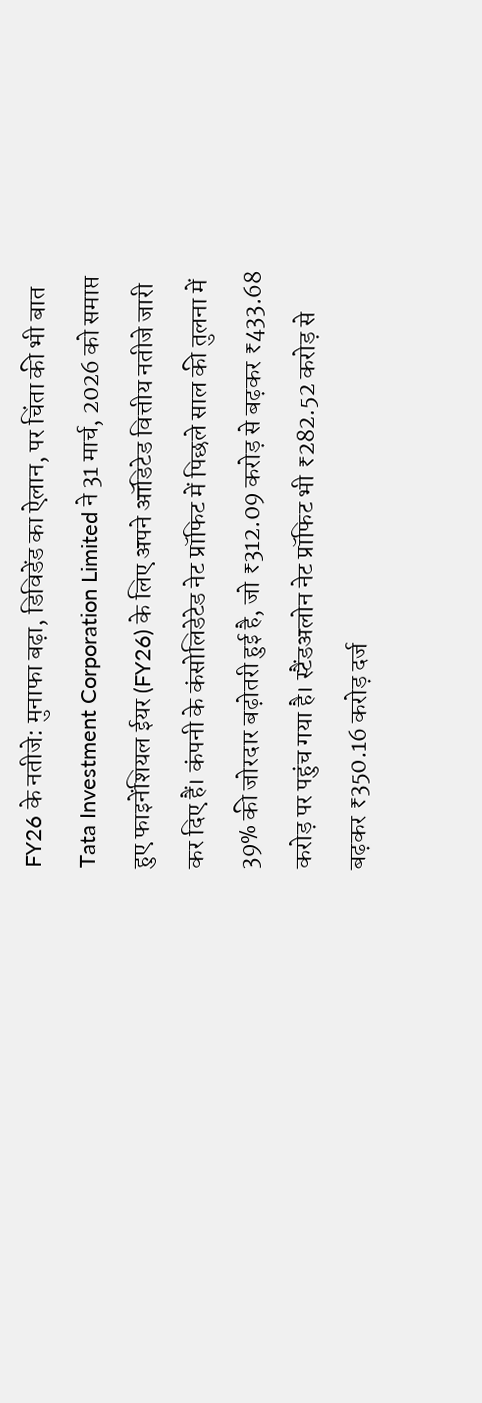FY26 के नतीजे: मुनाफा बढ़ा, डिविडेंड का ऐलान, पर चिंता की भी बात
Tata Investment Corporation Limited ने 31 मार्च, 2026 को समाप्त हुए फाइनेंशियल ईयर (FY26) के लिए अपने ऑडिटेड वित्तीय नतीजे जारी कर दिए हैं। कंपनी के कंसोलिडेटेड नेट प्रॉफिट में पिछले साल की तुलना में 39% की जोरदार बढ़ोतरी हुई है, जो ₹312.09 करोड़ से बढ़कर ₹433.68 करोड़ पर पहुंच गया है। स्टैंडअलोन नेट प्रॉफिट भी ₹282.52 करोड़ से बढ़कर ₹350.16 करोड़ दर्ज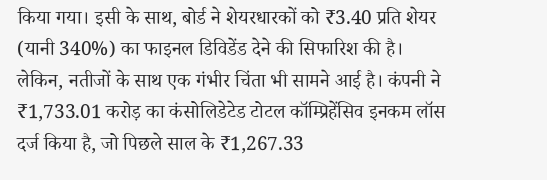किया गया। इसी के साथ, बोर्ड ने शेयरधारकों को ₹3.40 प्रति शेयर (यानी 340%) का फाइनल डिविडेंड देने की सिफारिश की है।
लेकिन, नतीजों के साथ एक गंभीर चिंता भी सामने आई है। कंपनी ने ₹1,733.01 करोड़ का कंसोलिडेटेड टोटल कॉम्प्रिहेंसिव इनकम लॉस दर्ज किया है, जो पिछले साल के ₹1,267.33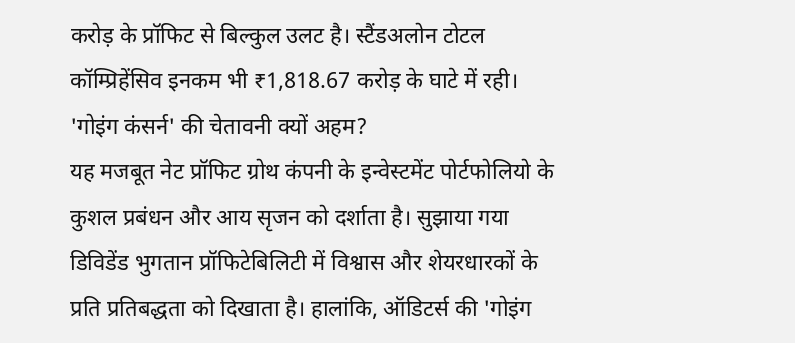करोड़ के प्रॉफिट से बिल्कुल उलट है। स्टैंडअलोन टोटल कॉम्प्रिहेंसिव इनकम भी ₹1,818.67 करोड़ के घाटे में रही।
'गोइंग कंसर्न' की चेतावनी क्यों अहम?
यह मजबूत नेट प्रॉफिट ग्रोथ कंपनी के इन्वेस्टमेंट पोर्टफोलियो के कुशल प्रबंधन और आय सृजन को दर्शाता है। सुझाया गया डिविडेंड भुगतान प्रॉफिटेबिलिटी में विश्वास और शेयरधारकों के प्रति प्रतिबद्धता को दिखाता है। हालांकि, ऑडिटर्स की 'गोइंग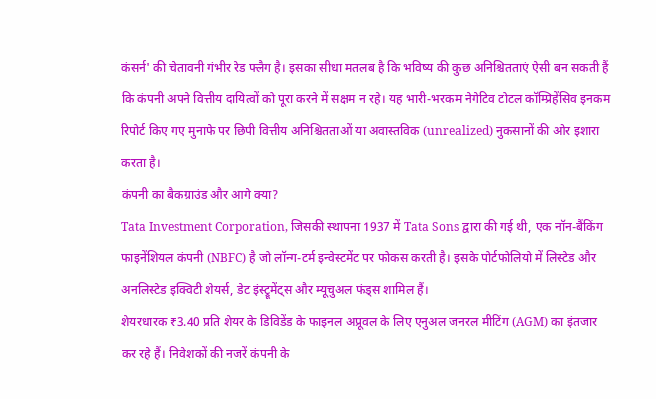कंसर्न' की चेतावनी गंभीर रेड फ्लैग है। इसका सीधा मतलब है कि भविष्य की कुछ अनिश्चितताएं ऐसी बन सकती हैं कि कंपनी अपने वित्तीय दायित्वों को पूरा करने में सक्षम न रहे। यह भारी-भरकम नेगेटिव टोटल कॉम्प्रिहेंसिव इनकम रिपोर्ट किए गए मुनाफे पर छिपी वित्तीय अनिश्चितताओं या अवास्तविक (unrealized) नुकसानों की ओर इशारा करता है।
कंपनी का बैकग्राउंड और आगे क्या?
Tata Investment Corporation, जिसकी स्थापना 1937 में Tata Sons द्वारा की गई थी, एक नॉन-बैंकिंग फाइनेंशियल कंपनी (NBFC) है जो लॉन्ग-टर्म इन्वेस्टमेंट पर फोकस करती है। इसके पोर्टफोलियो में लिस्टेड और अनलिस्टेड इक्विटी शेयर्स, डेट इंस्ट्रूमेंट्स और म्यूचुअल फंड्स शामिल हैं।
शेयरधारक ₹3.40 प्रति शेयर के डिविडेंड के फाइनल अप्रूवल के लिए एनुअल जनरल मीटिंग (AGM) का इंतजार कर रहे हैं। निवेशकों की नजरें कंपनी के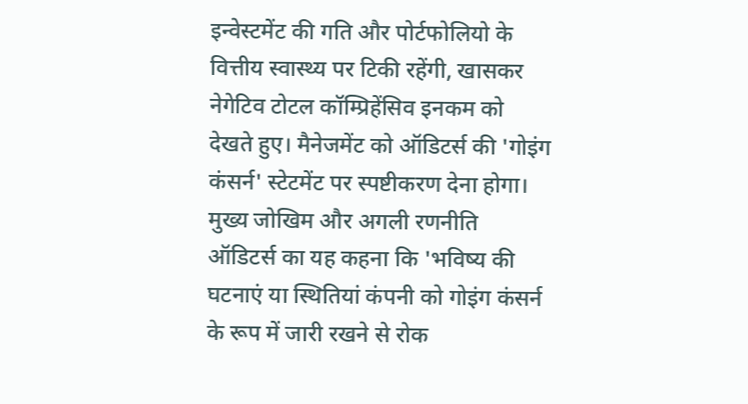इन्वेस्टमेंट की गति और पोर्टफोलियो के वित्तीय स्वास्थ्य पर टिकी रहेंगी, खासकर नेगेटिव टोटल कॉम्प्रिहेंसिव इनकम को देखते हुए। मैनेजमेंट को ऑडिटर्स की 'गोइंग कंसर्न' स्टेटमेंट पर स्पष्टीकरण देना होगा।
मुख्य जोखिम और अगली रणनीति
ऑडिटर्स का यह कहना कि 'भविष्य की घटनाएं या स्थितियां कंपनी को गोइंग कंसर्न के रूप में जारी रखने से रोक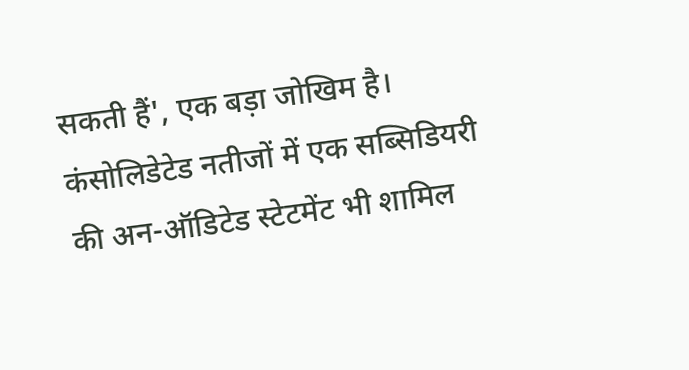सकती हैं', एक बड़ा जोखिम है। कंसोलिडेटेड नतीजों में एक सब्सिडियरी की अन-ऑडिटेड स्टेटमेंट भी शामिल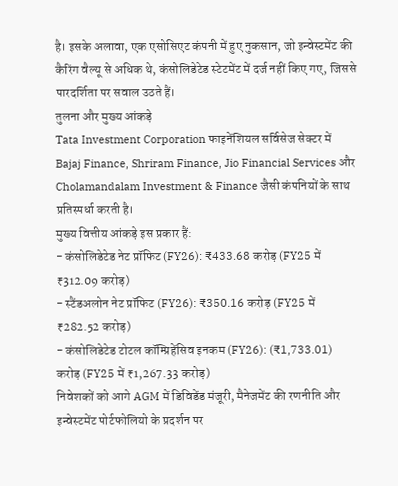है। इसके अलावा, एक एसोसिएट कंपनी में हुए नुकसान, जो इन्वेस्टमेंट की कैरिंग वैल्यू से अधिक थे, कंसोलिडेटेड स्टेटमेंट में दर्ज नहीं किए गए, जिससे पारदर्शिता पर सवाल उठते हैं।
तुलना और मुख्य आंकड़े
Tata Investment Corporation फाइनेंशियल सर्विसेज सेक्टर में Bajaj Finance, Shriram Finance, Jio Financial Services और Cholamandalam Investment & Finance जैसी कंपनियों के साथ प्रतिस्पर्धा करती है।
मुख्य वित्तीय आंकड़े इस प्रकार हैं:
- कंसोलिडेटेड नेट प्रॉफिट (FY26): ₹433.68 करोड़ (FY25 में ₹312.09 करोड़)
- स्टैंडअलोन नेट प्रॉफिट (FY26): ₹350.16 करोड़ (FY25 में ₹282.52 करोड़)
- कंसोलिडेटेड टोटल कॉम्प्रिहेंसिव इनकम (FY26): (₹1,733.01) करोड़ (FY25 में ₹1,267.33 करोड़)
निवेशकों को आगे AGM में डिविडेंड मंजूरी, मैनेजमेंट की रणनीति और इन्वेस्टमेंट पोर्टफोलियो के प्रदर्शन पर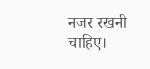नजर रखनी चाहिए।